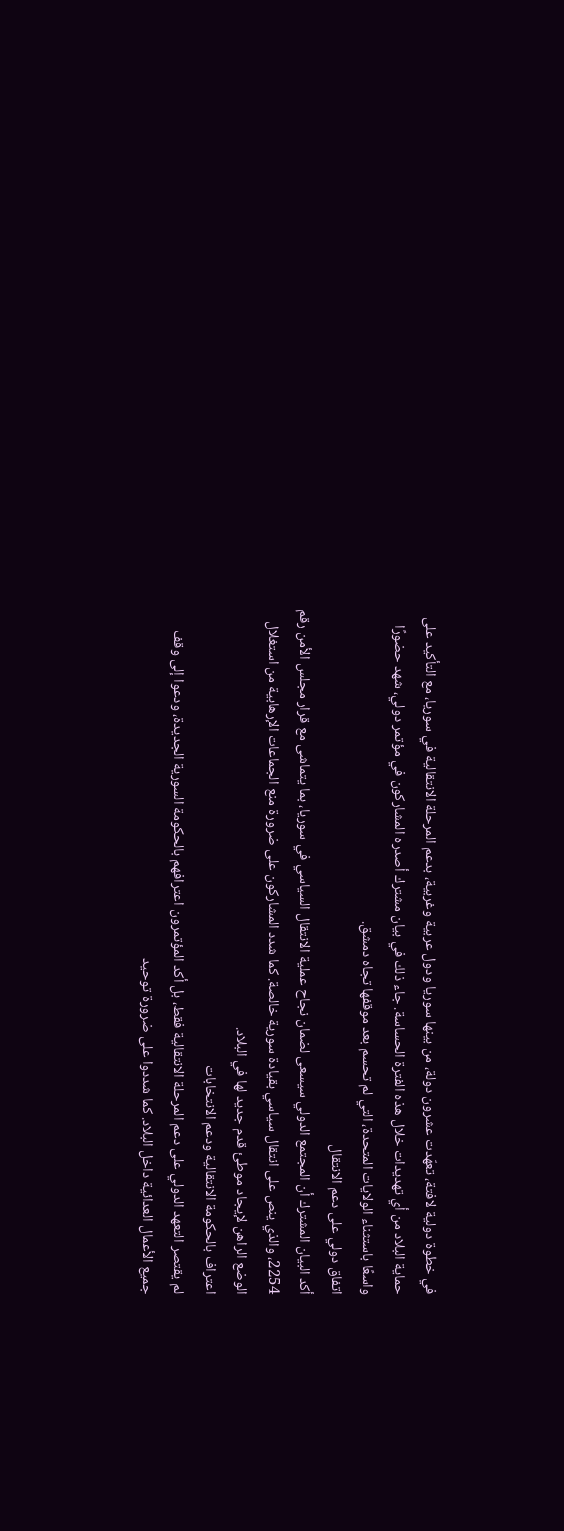في خطوة دولية لافتة، تعهّدت عشرون دولة، من بينها سوريا ودول عربية وغربية، بدعم المرحلة الانتقالية في سوريا، مع التأكيد على حماية البلاد من أي تهديدات خلال هذه الفترة الحساسة. جاء ذلك في بيان مشترك أصدره المشاركون في مؤتمر دولي، شهد حضورًا واسعًا باستثناء الولايات المتحدة، التي لم تحسم بعد موقفها تجاه دمشق.
اتفاق دولي على دعم الانتقال
أكد البيان المشترك أن المجتمع الدولي سيسعى لضمان نجاح عملية الانتقال السياسي في سوريا، بما يتماشى مع قرار مجلس الأمن رقم 2254، والذي ينص على انتقال سياسي بقيادة سورية خالصة. كما شدد المشاركون على ضرورة منع الجماعات الإرهابية من استغلال الوضع الراهن لإيجاد موطئ قدم جديد لها في البلاد.
اعتراف بالحكومة الانتقالية ودعم الانتخابات
لم يقتصر التعهد الدولي على دعم المرحلة الانتقالية فقط، بل أكد المؤتمرون اعترافهم بالحكومة السورية الجديدة، ودعوا إلى وقف جميع الأعمال العدائية داخل البلاد. كما شددوا على ضرورة توحيد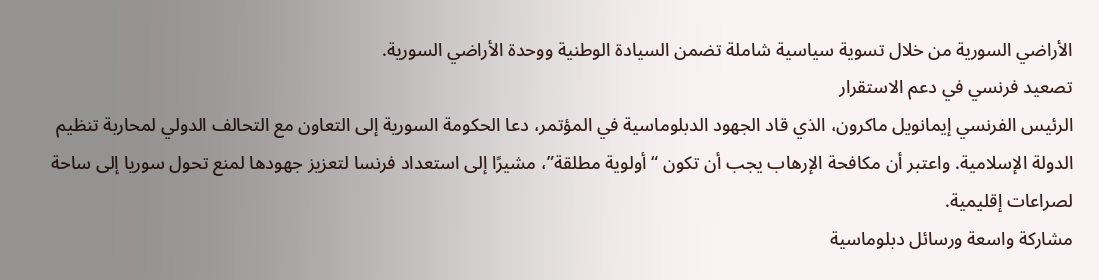الأراضي السورية من خلال تسوية سياسية شاملة تضمن السيادة الوطنية ووحدة الأراضي السورية.
تصعيد فرنسي في دعم الاستقرار
الرئيس الفرنسي إيمانويل ماكرون، الذي قاد الجهود الدبلوماسية في المؤتمر، دعا الحكومة السورية إلى التعاون مع التحالف الدولي لمحاربة تنظيم الدولة الإسلامية. واعتبر أن مكافحة الإرهاب يجب أن تكون “أولوية مطلقة”، مشيرًا إلى استعداد فرنسا لتعزيز جهودها لمنع تحول سوريا إلى ساحة لصراعات إقليمية.
مشاركة واسعة ورسائل دبلوماسية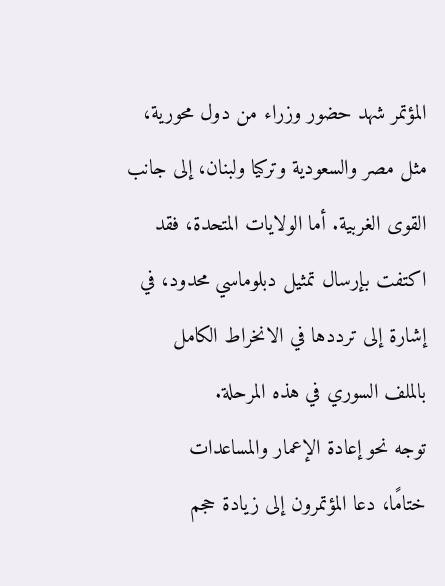المؤتمر شهد حضور وزراء من دول محورية، مثل مصر والسعودية وتركيا ولبنان، إلى جانب القوى الغربية. أما الولايات المتحدة، فقد اكتفت بإرسال تمثيل دبلوماسي محدود، في إشارة إلى ترددها في الانخراط الكامل بالملف السوري في هذه المرحلة.
توجه نحو إعادة الإعمار والمساعدات
ختامًا، دعا المؤتمرون إلى زيادة حجم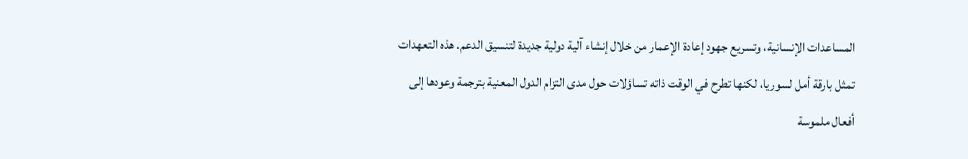المساعدات الإنسانية، وتسريع جهود إعادة الإعمار من خلال إنشاء آلية دولية جديدة لتنسيق الدعم. هذه التعهدات تمثل بارقة أمل لسوريا، لكنها تطرح في الوقت ذاته تساؤلات حول مدى التزام الدول المعنية بترجمة وعودها إلى أفعال ملموسة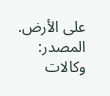على الأرض.
المصدر: وكالات